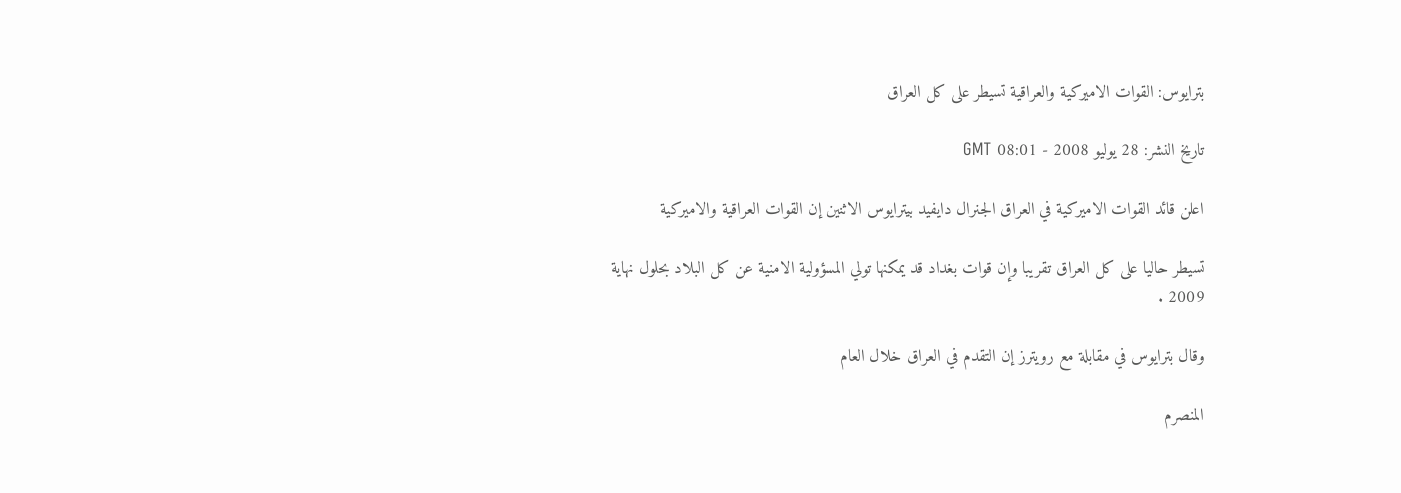بترايوس: القوات الاميركية والعراقية تسيطر على كل العراق

تاريخ النشر: 28 يوليو 2008 - 08:01 GMT

اعلن قائد القوات الاميركية في العراق الجنرال دايفيد بيترايوس الاثنين إن القوات العراقية والاميركية

تسيطر حاليا على كل العراق تقريبا وإن قوات بغداد قد يمكنها تولي المسؤولية الامنية عن كل البلاد بحلول نهاية 2009 .

وقال بترايوس في مقابلة مع رويترز إن التقدم في العراق خلال العام

المنصرم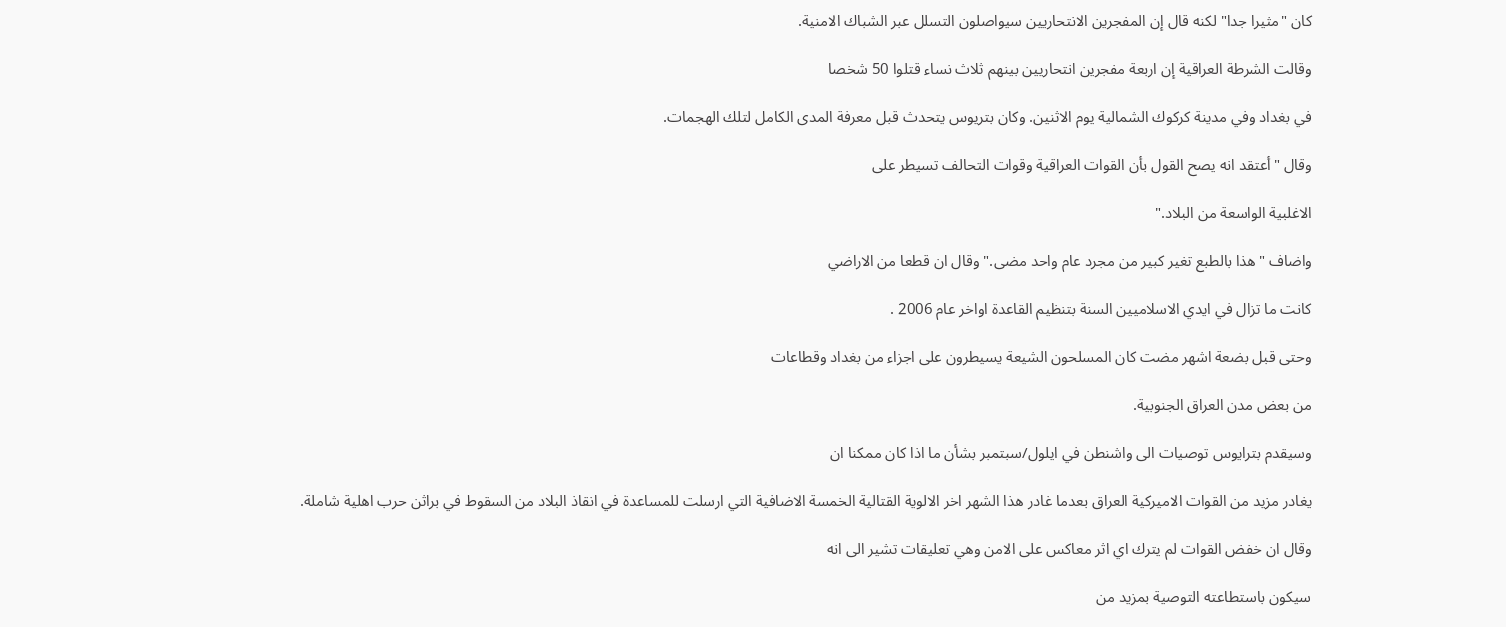كان "مثيرا جدا" لكنه قال إن المفجرين الانتحاريين سيواصلون التسلل عبر الشباك الامنية.

وقالت الشرطة العراقية إن اربعة مفجرين انتحاريين بينهم ثلاث نساء قتلوا 50 شخصا

في بغداد وفي مدينة كركوك الشمالية يوم الاثنين. وكان بتريوس يتحدث قبل معرفة المدى الكامل لتلك الهجمات.

وقال "أعتقد انه يصح القول بأن القوات العراقية وقوات التحالف تسيطر على

الاغلبية الواسعة من البلاد."

واضاف "هذا بالطبع تغير كبير من مجرد عام واحد مضى." وقال ان قطعا من الاراضي

كانت ما تزال في ايدي الاسلاميين السنة بتنظيم القاعدة اواخر عام 2006 .

وحتى قبل بضعة اشهر مضت كان المسلحون الشيعة يسيطرون على اجزاء من بغداد وقطاعات

من بعض مدن العراق الجنوبية.

وسيقدم بترايوس توصيات الى واشنطن في ايلول/سبتمبر بشأن ما اذا كان ممكنا ان

يغادر مزيد من القوات الاميركية العراق بعدما غادر هذا الشهر اخر الالوية القتالية الخمسة الاضافية التي ارسلت للمساعدة في انقاذ البلاد من السقوط في براثن حرب اهلية شاملة.

وقال ان خفض القوات لم يترك اي اثر معاكس على الامن وهي تعليقات تشير الى انه

سيكون باستطاعته التوصية بمزيد من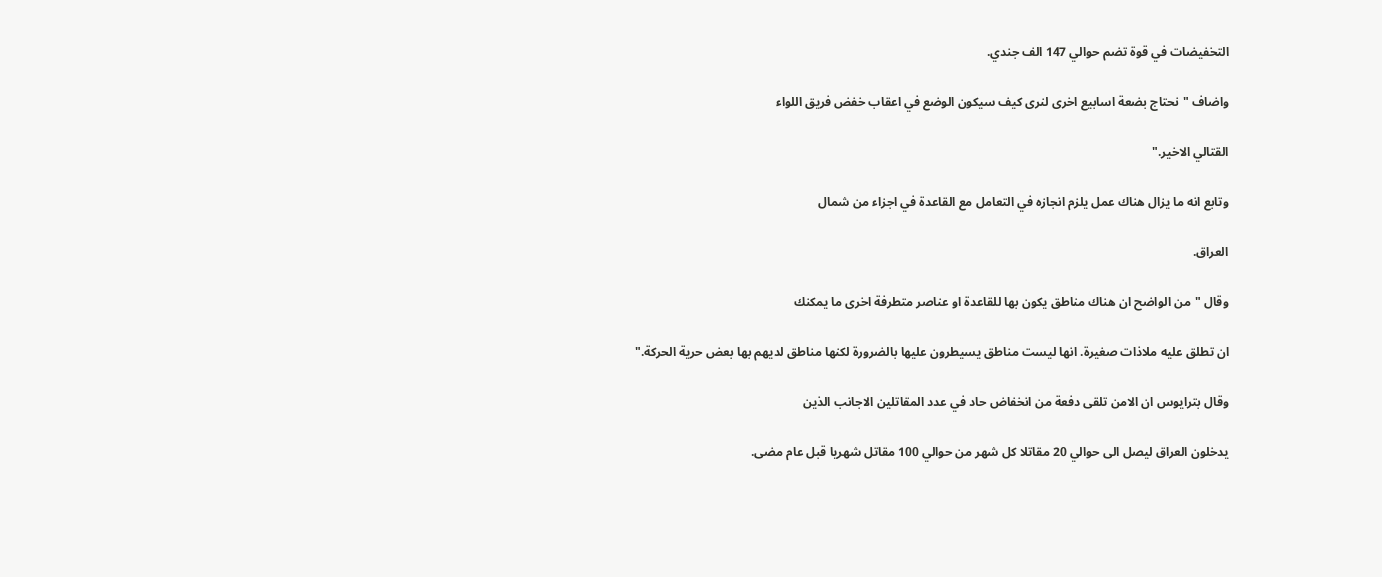التخفيضات في قوة تضم حوالي 147 الف جندي.

واضاف "نحتاج بضعة اسابيع اخرى لنرى كيف سيكون الوضع في اعقاب خفض فريق اللواء

القتالي الاخير."

وتابع انه ما يزال هناك عمل يلزم انجازه في التعامل مع القاعدة في اجزاء من شمال

العراق.

وقال "من الواضح ان هناك مناطق يكون بها للقاعدة او عناصر متطرفة اخرى ما يمكنك

ان تطلق عليه ملاذات صغيرة. انها ليست مناطق يسيطرون عليها بالضرورة لكنها مناطق لديهم بها بعض حرية الحركة."

وقال بترايوس ان الامن تلقى دفعة من انخفاض حاد في عدد المقاتلين الاجانب الذين

يدخلون العراق ليصل الى حوالي 20 مقاتلا كل شهر من حوالي 100 مقاتل شهريا قبل عام مضى.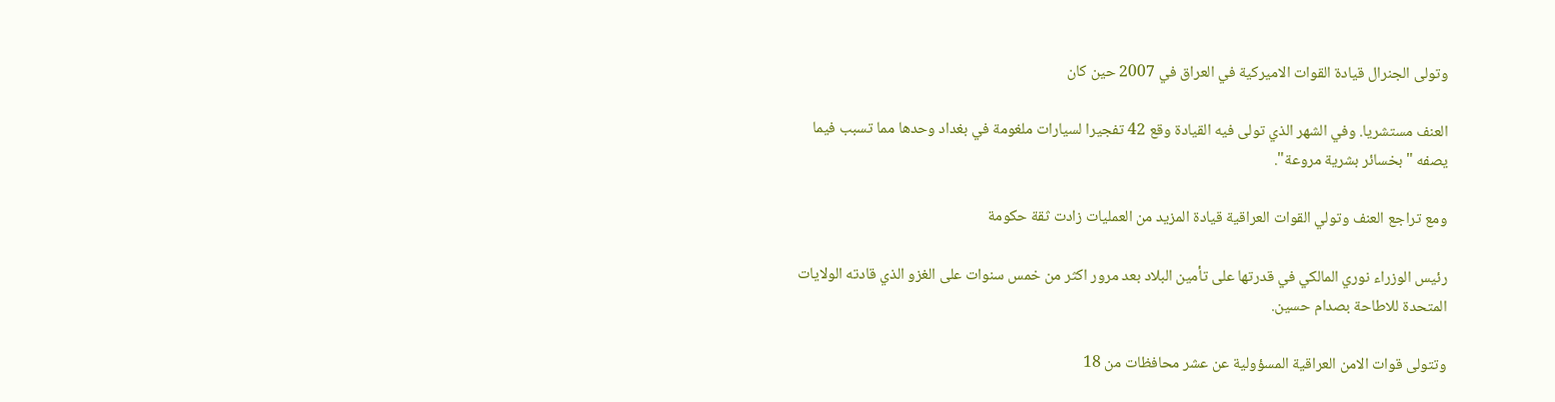وتولى الجنرال قيادة القوات الاميركية في العراق في 2007 حين كان

العنف مستشريا. وفي الشهر الذي تولى فيه القيادة وقع 42 تفجيرا لسيارات ملغومة في بغداد وحدها مما تسبب فيما يصفه "بخسائر بشرية مروعة".

ومع تراجع العنف وتولي القوات العراقية قيادة المزيد من العمليات زادت ثقة حكومة

رئيس الوزراء نوري المالكي في قدرتها على تأمين البلاد بعد مرور اكثر من خمس سنوات على الغزو الذي قادته الولايات المتحدة للاطاحة بصدام حسين.

وتتولى قوات الامن العراقية المسؤولية عن عشر محافظات من 18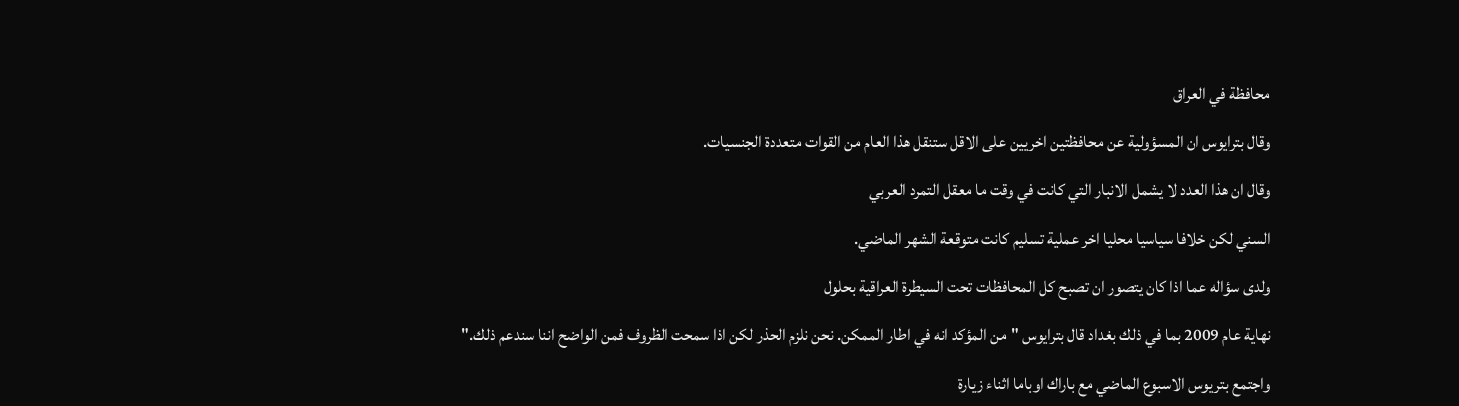محافظة في العراق

وقال بترايوس ان المسؤولية عن محافظتين اخريين على الاقل ستنقل هذا العام من القوات متعددة الجنسيات.

وقال ان هذا العدد لا يشمل الانبار التي كانت في وقت ما معقل التمرد العربي

السني لكن خلافا سياسيا محليا اخر عملية تسليم كانت متوقعة الشهر الماضي.

ولدى سؤاله عما اذا كان يتصور ان تصبح كل المحافظات تحت السيطرة العراقية بحلول

نهاية عام 2009 بما في ذلك بغداد قال بترايوس "من المؤكد انه في اطار الممكن. نحن نلزم الحذر لكن اذا سمحت الظروف فمن الواضح اننا سندعم ذلك."

واجتمع بتريوس الاسبوع الماضي مع باراك اوباما اثناء زيارة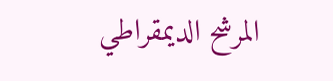المرشح الديمقراطي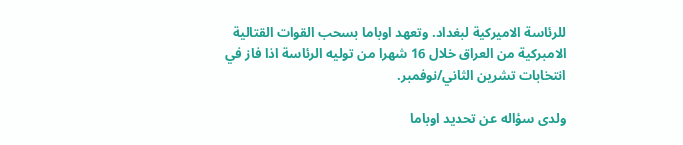للرئاسة الاميركية لبغداد. وتعهد اوباما بسحب القوات القتالية الامبركية من العراق خلال 16 شهرا من توليه الرئاسة اذا فاز في انتخابات تشرين الثاني/نوفمبر.

ولدى سؤاله عن تحديد اوباما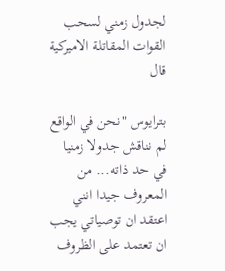لجدول زمني لسحب القوات المقاتلة الاميركية قال

بترايوس "نحن في الواقع لم نناقش جدولا زمنيا في حد ذاته... من المعروف جيدا انني اعتقد ان توصياتي يجب ان تعتمد على الظروف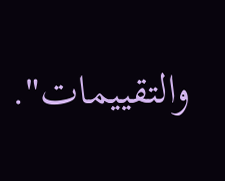والتقييمات".